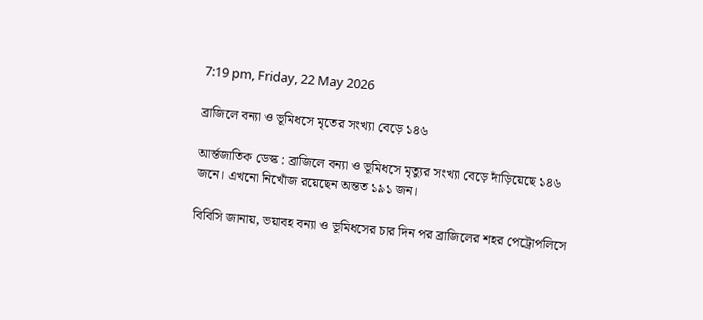7:19 pm, Friday, 22 May 2026

ব্রাজিলে বন্যা ও ভূমিধসে মৃতের সংখ্যা বেড়ে ১৪৬

আর্ন্তজাতিক ডেস্ক : ব্রাজিলে বন্যা ও ভূমিধসে মৃত্যুর সংখ্যা বেড়ে দাঁড়িয়েছে ১৪৬ জনে। এখনো নিখোঁজ রয়েছেন অন্তত ১৯১ জন।

বিবিসি জানায়, ভয়াবহ বন্যা ও ভূমিধসের চার দিন পর ব্রাজিলের শহর পেট্রোপলিসে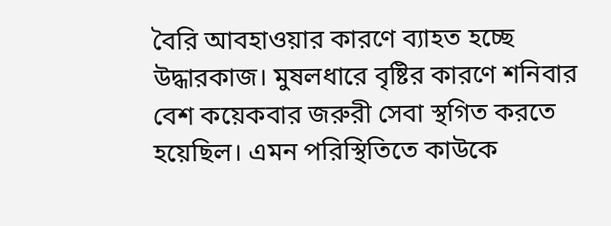বৈরি আবহাওয়ার কারণে ব্যাহত হচ্ছে উদ্ধারকাজ। মুষলধারে বৃষ্টির কারণে শনিবার বেশ কয়েকবার জরুরী সেবা স্থগিত করতে হয়েছিল। এমন পরিস্থিতিতে কাউকে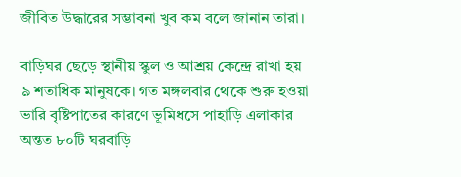জীবিত উদ্ধারের সম্ভাবনা খুব কম বলে জানান তারা।

বাড়িঘর ছেড়ে স্থানীয় স্কুল ও আশ্রয় কেন্দ্রে রাখা হয় ৯ শতাধিক মানুষকে। গত মঙ্গলবার থেকে শুরু হওয়া ভারি বৃষ্টিপাতের কারণে ভূমিধসে পাহাড়ি এলাকার অন্তত ৮০টি ঘরবাড়ি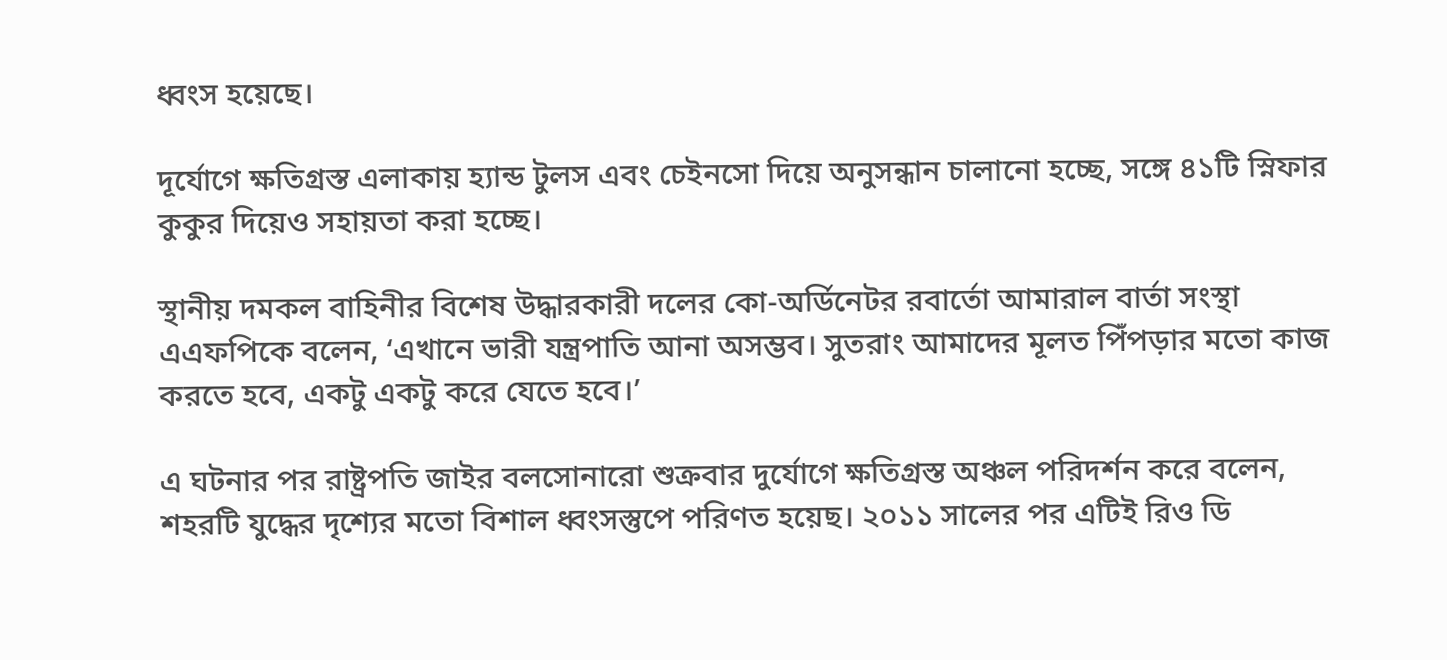ধ্বংস হয়েছে।

দূর্যোগে ক্ষতিগ্রস্ত এলাকায় হ্যান্ড টুলস এবং চেইনসো দিয়ে অনুসন্ধান চালানো হচ্ছে, সঙ্গে ৪১টি স্নিফার কুকুর দিয়েও সহায়তা করা হচ্ছে।

স্থানীয় দমকল বাহিনীর বিশেষ উদ্ধারকারী দলের কো-অর্ডিনেটর রবার্তো আমারাল বার্তা সংস্থা এএফপিকে বলেন, ‘এখানে ভারী যন্ত্রপাতি আনা অসম্ভব। সুতরাং আমাদের মূলত পিঁপড়ার মতো কাজ করতে হবে, একটু একটু করে যেতে হবে।’

এ ঘটনার পর রাষ্ট্রপতি জাইর বলসোনারো শুক্রবার দুর্যোগে ক্ষতিগ্রস্ত অঞ্চল পরিদর্শন করে বলেন, শহরটি যুদ্ধের দৃশ্যের মতো বিশাল ধ্বংসস্তুপে পরিণত হয়েছ। ২০১১ সালের পর এটিই রিও ডি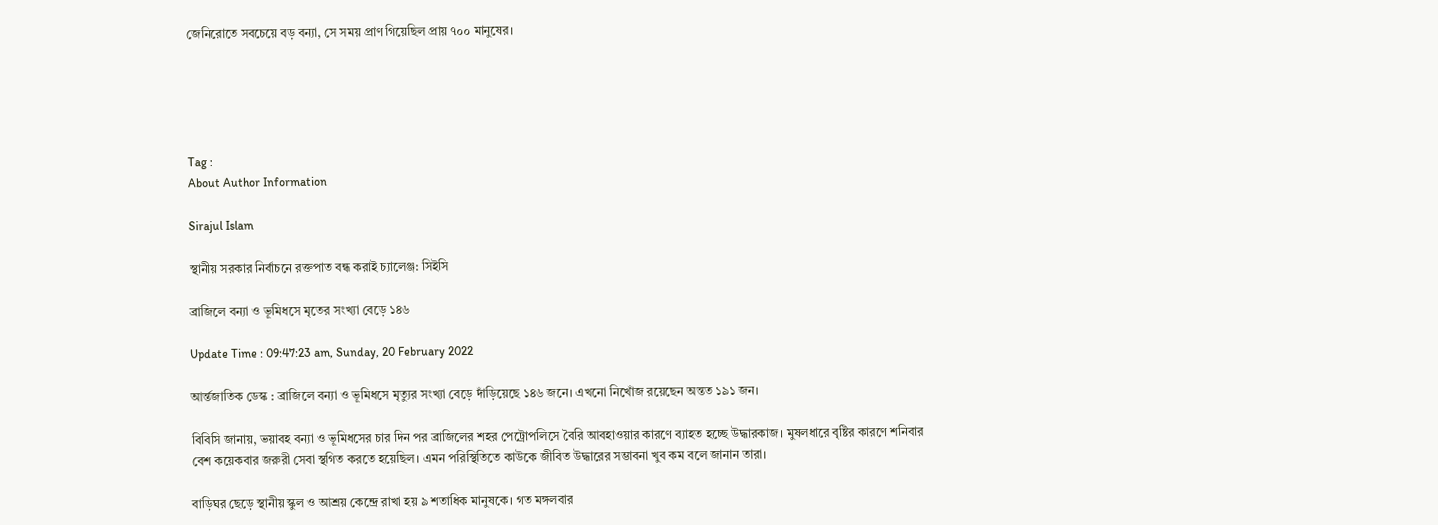জেনিরোতে সবচেয়ে বড় বন্যা, সে সময় প্রাণ গিয়েছিল প্রায় ৭০০ মানুষের।





Tag :
About Author Information

Sirajul Islam

স্থানীয় সরকার নির্বাচনে রক্তপাত বন্ধ করাই চ্যালেঞ্জ: সিইসি

ব্রাজিলে বন্যা ও ভূমিধসে মৃতের সংখ্যা বেড়ে ১৪৬

Update Time : 09:47:23 am, Sunday, 20 February 2022

আর্ন্তজাতিক ডেস্ক : ব্রাজিলে বন্যা ও ভূমিধসে মৃত্যুর সংখ্যা বেড়ে দাঁড়িয়েছে ১৪৬ জনে। এখনো নিখোঁজ রয়েছেন অন্তত ১৯১ জন।

বিবিসি জানায়, ভয়াবহ বন্যা ও ভূমিধসের চার দিন পর ব্রাজিলের শহর পেট্রোপলিসে বৈরি আবহাওয়ার কারণে ব্যাহত হচ্ছে উদ্ধারকাজ। মুষলধারে বৃষ্টির কারণে শনিবার বেশ কয়েকবার জরুরী সেবা স্থগিত করতে হয়েছিল। এমন পরিস্থিতিতে কাউকে জীবিত উদ্ধারের সম্ভাবনা খুব কম বলে জানান তারা।

বাড়িঘর ছেড়ে স্থানীয় স্কুল ও আশ্রয় কেন্দ্রে রাখা হয় ৯ শতাধিক মানুষকে। গত মঙ্গলবার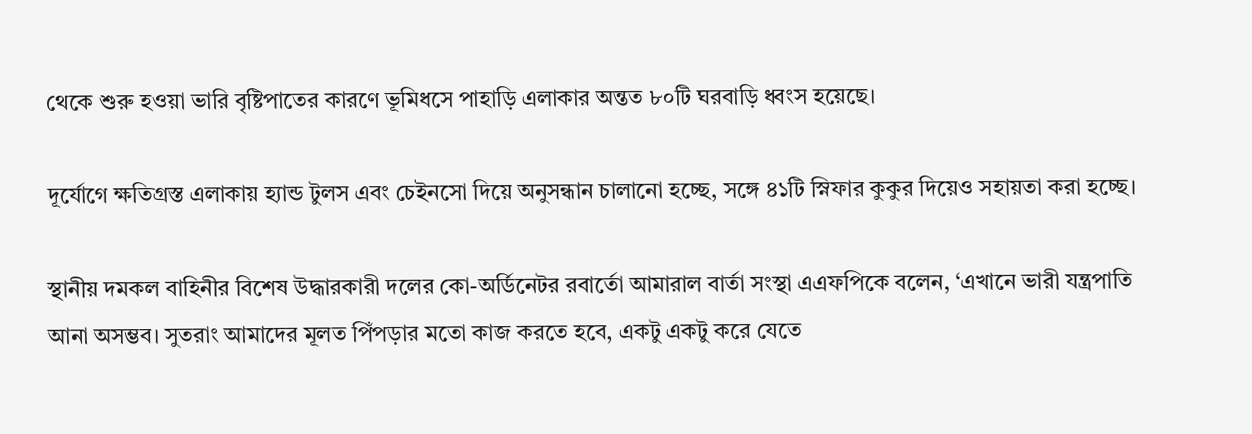থেকে শুরু হওয়া ভারি বৃষ্টিপাতের কারণে ভূমিধসে পাহাড়ি এলাকার অন্তত ৮০টি ঘরবাড়ি ধ্বংস হয়েছে।

দূর্যোগে ক্ষতিগ্রস্ত এলাকায় হ্যান্ড টুলস এবং চেইনসো দিয়ে অনুসন্ধান চালানো হচ্ছে, সঙ্গে ৪১টি স্নিফার কুকুর দিয়েও সহায়তা করা হচ্ছে।

স্থানীয় দমকল বাহিনীর বিশেষ উদ্ধারকারী দলের কো-অর্ডিনেটর রবার্তো আমারাল বার্তা সংস্থা এএফপিকে বলেন, ‘এখানে ভারী যন্ত্রপাতি আনা অসম্ভব। সুতরাং আমাদের মূলত পিঁপড়ার মতো কাজ করতে হবে, একটু একটু করে যেতে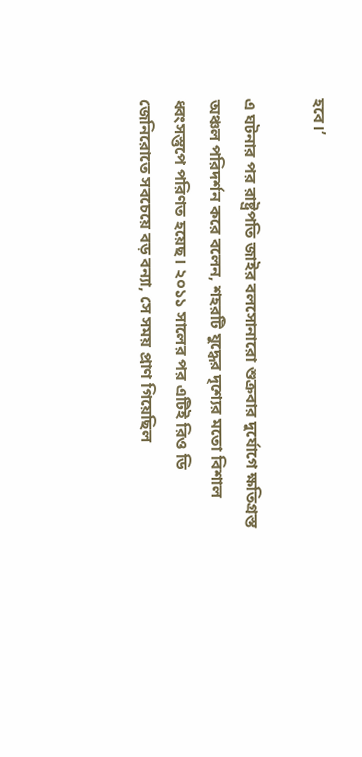হবে।’

এ ঘটনার পর রাষ্ট্রপতি জাইর বলসোনারো শুক্রবার দুর্যোগে ক্ষতিগ্রস্ত অঞ্চল পরিদর্শন করে বলেন, শহরটি যুদ্ধের দৃশ্যের মতো বিশাল ধ্বংসস্তুপে পরিণত হয়েছ। ২০১১ সালের পর এটিই রিও ডি জেনিরোতে সবচেয়ে বড় বন্যা, সে সময় প্রাণ গিয়েছিল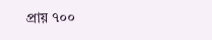প্রায় ৭০০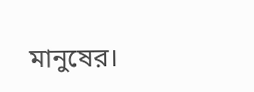মানুষের।